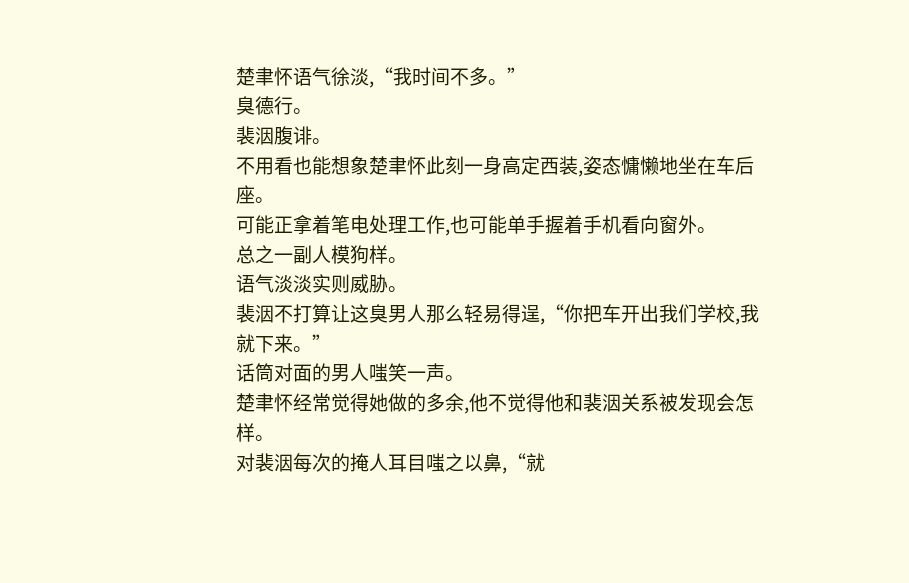楚聿怀语气徐淡,“我时间不多。”
臭德行。
裴洇腹诽。
不用看也能想象楚聿怀此刻一身高定西装,姿态慵懒地坐在车后座。
可能正拿着笔电处理工作,也可能单手握着手机看向窗外。
总之一副人模狗样。
语气淡淡实则威胁。
裴洇不打算让这臭男人那么轻易得逞,“你把车开出我们学校,我就下来。”
话筒对面的男人嗤笑一声。
楚聿怀经常觉得她做的多余,他不觉得他和裴洇关系被发现会怎样。
对裴洇每次的掩人耳目嗤之以鼻,“就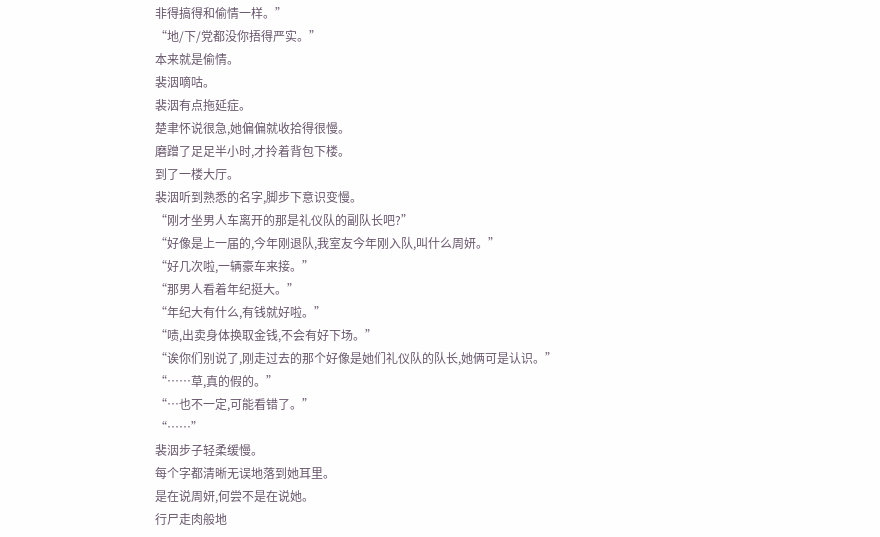非得搞得和偷情一样。”
“地/下/党都没你捂得严实。”
本来就是偷情。
裴洇嘀咕。
裴洇有点拖延症。
楚聿怀说很急,她偏偏就收拾得很慢。
磨蹭了足足半小时,才拎着背包下楼。
到了一楼大厅。
裴洇听到熟悉的名字,脚步下意识变慢。
“刚才坐男人车离开的那是礼仪队的副队长吧?”
“好像是上一届的,今年刚退队,我室友今年刚入队,叫什么周妍。”
“好几次啦,一辆豪车来接。”
“那男人看着年纪挺大。”
“年纪大有什么,有钱就好啦。”
“啧,出卖身体换取金钱,不会有好下场。”
“诶你们别说了,刚走过去的那个好像是她们礼仪队的队长,她俩可是认识。”
“……草,真的假的。”
“…也不一定,可能看错了。”
“……”
裴洇步子轻柔缓慢。
每个字都清晰无误地落到她耳里。
是在说周妍,何尝不是在说她。
行尸走肉般地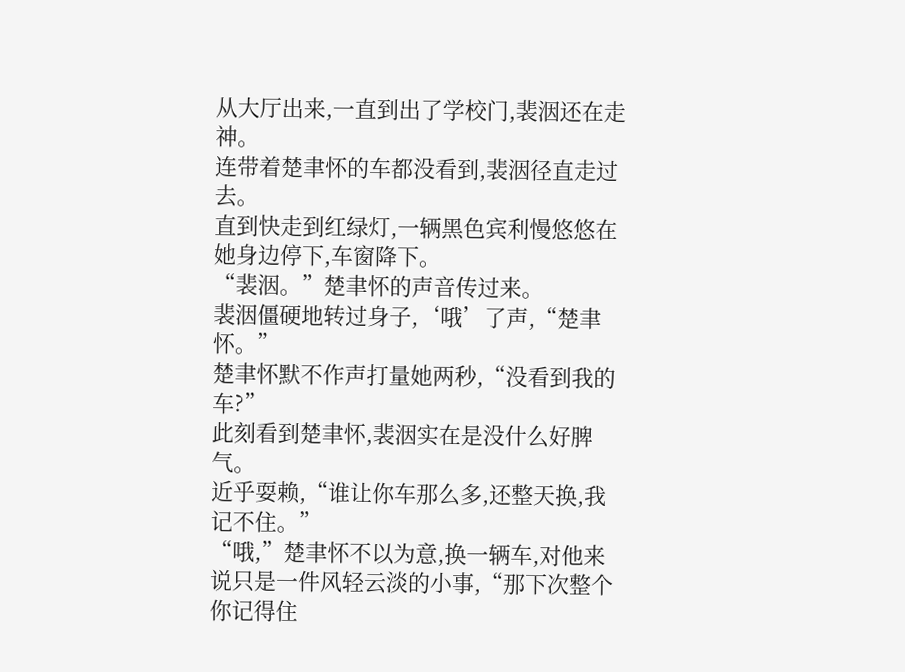从大厅出来,一直到出了学校门,裴洇还在走神。
连带着楚聿怀的车都没看到,裴洇径直走过去。
直到快走到红绿灯,一辆黑色宾利慢悠悠在她身边停下,车窗降下。
“裴洇。”楚聿怀的声音传过来。
裴洇僵硬地转过身子,‘哦’了声,“楚聿怀。”
楚聿怀默不作声打量她两秒,“没看到我的车?”
此刻看到楚聿怀,裴洇实在是没什么好脾气。
近乎耍赖,“谁让你车那么多,还整天换,我记不住。”
“哦,”楚聿怀不以为意,换一辆车,对他来说只是一件风轻云淡的小事,“那下次整个你记得住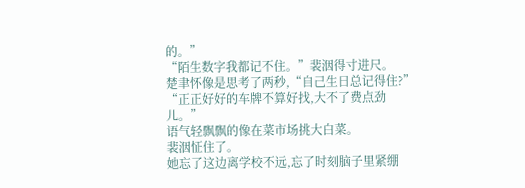的。”
“陌生数字我都记不住。”裴洇得寸进尺。
楚聿怀像是思考了两秒,“自己生日总记得住?”
“正正好好的车牌不算好找,大不了费点劲儿。”
语气轻飘飘的像在菜市场挑大白菜。
裴洇怔住了。
她忘了这边离学校不远,忘了时刻脑子里紧绷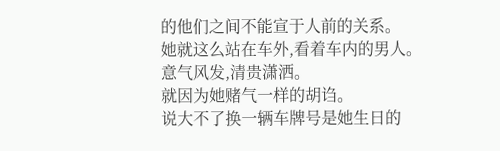的他们之间不能宣于人前的关系。
她就这么站在车外,看着车内的男人。
意气风发,清贵潇洒。
就因为她赌气一样的胡诌。
说大不了换一辆车牌号是她生日的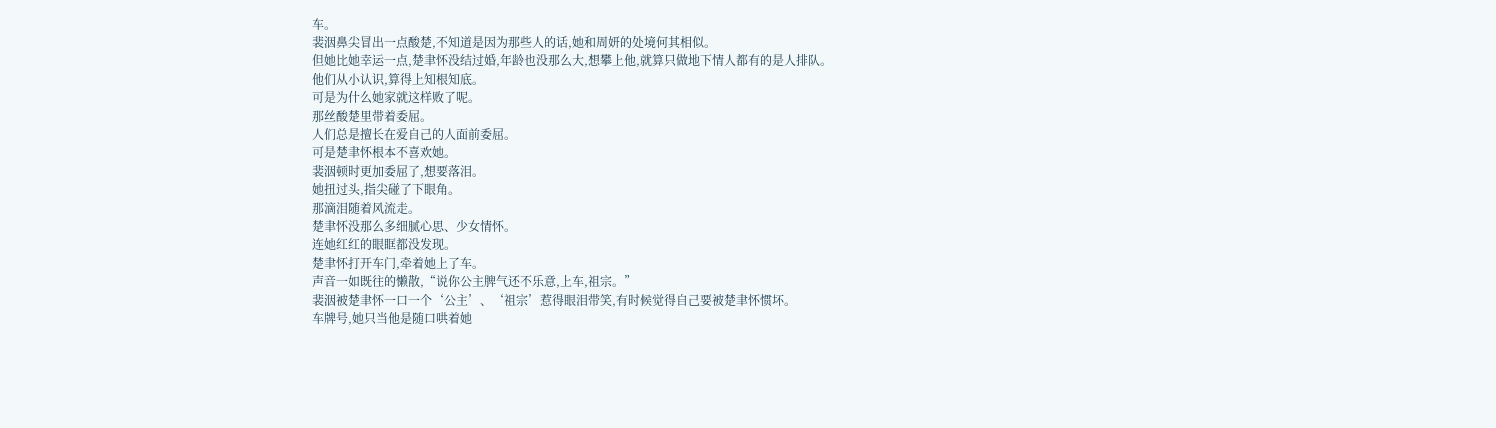车。
裴洇鼻尖冒出一点酸楚,不知道是因为那些人的话,她和周妍的处境何其相似。
但她比她幸运一点,楚聿怀没结过婚,年龄也没那么大,想攀上他,就算只做地下情人都有的是人排队。
他们从小认识,算得上知根知底。
可是为什么她家就这样败了呢。
那丝酸楚里带着委屈。
人们总是擅长在爱自己的人面前委屈。
可是楚聿怀根本不喜欢她。
裴洇顿时更加委屈了,想要落泪。
她扭过头,指尖碰了下眼角。
那滴泪随着风流走。
楚聿怀没那么多细腻心思、少女情怀。
连她红红的眼眶都没发现。
楚聿怀打开车门,牵着她上了车。
声音一如既往的懒散,“说你公主脾气还不乐意,上车,祖宗。”
裴洇被楚聿怀一口一个‘公主’、‘祖宗’惹得眼泪带笑,有时候觉得自己要被楚聿怀惯坏。
车牌号,她只当他是随口哄着她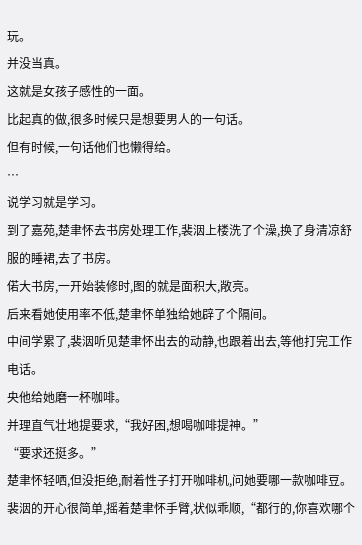玩。
并没当真。
这就是女孩子感性的一面。
比起真的做,很多时候只是想要男人的一句话。
但有时候,一句话他们也懒得给。
…
说学习就是学习。
到了嘉苑,楚聿怀去书房处理工作,裴洇上楼洗了个澡,换了身清凉舒服的睡裙,去了书房。
偌大书房,一开始装修时,图的就是面积大,敞亮。
后来看她使用率不低,楚聿怀单独给她辟了个隔间。
中间学累了,裴洇听见楚聿怀出去的动静,也跟着出去,等他打完工作电话。
央他给她磨一杯咖啡。
并理直气壮地提要求,“我好困,想喝咖啡提神。”
“要求还挺多。”
楚聿怀轻哂,但没拒绝,耐着性子打开咖啡机,问她要哪一款咖啡豆。
裴洇的开心很简单,摇着楚聿怀手臂,状似乖顺,“都行的,你喜欢哪个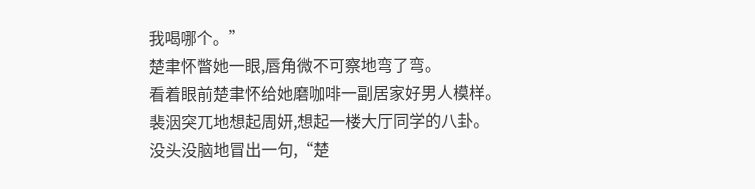我喝哪个。”
楚聿怀瞥她一眼,唇角微不可察地弯了弯。
看着眼前楚聿怀给她磨咖啡一副居家好男人模样。
裴洇突兀地想起周妍,想起一楼大厅同学的八卦。
没头没脑地冒出一句,“楚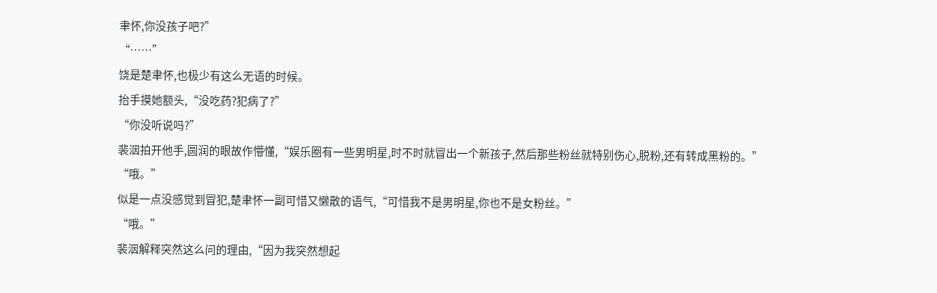聿怀,你没孩子吧?”
“……”
饶是楚聿怀,也极少有这么无语的时候。
抬手摸她额头,“没吃药?犯病了?”
“你没听说吗?”
裴洇拍开他手,圆润的眼故作懵懂,“娱乐圈有一些男明星,时不时就冒出一个新孩子,然后那些粉丝就特别伤心,脱粉,还有转成黑粉的。”
“哦。”
似是一点没感觉到冒犯,楚聿怀一副可惜又懒散的语气,“可惜我不是男明星,你也不是女粉丝。”
“哦。”
裴洇解释突然这么问的理由,“因为我突然想起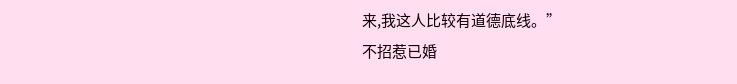来,我这人比较有道德底线。”
不招惹已婚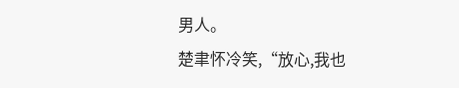男人。
楚聿怀冷笑,“放心,我也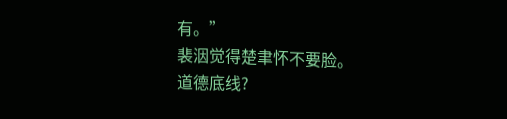有。”
裴洇觉得楚聿怀不要脸。
道德底线?